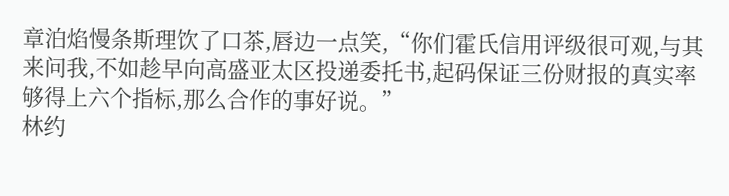章泊焰慢条斯理饮了口茶,唇边一点笑,“你们霍氏信用评级很可观,与其来问我,不如趁早向高盛亚太区投递委托书,起码保证三份财报的真实率够得上六个指标,那么合作的事好说。”
林约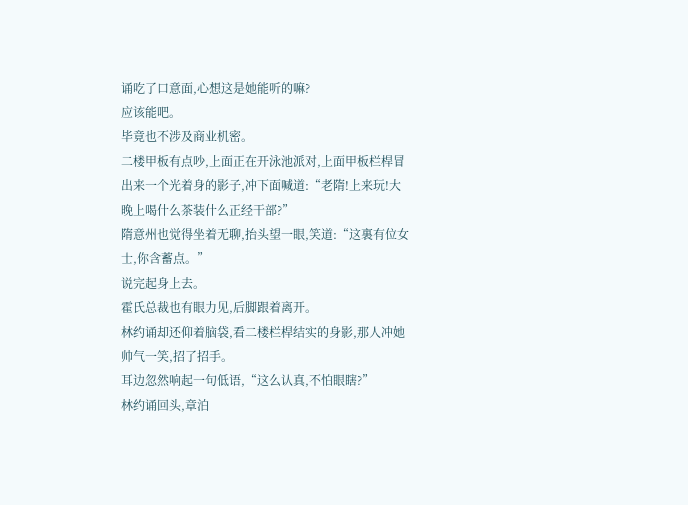诵吃了口意面,心想这是她能听的嘛?
应该能吧。
毕竟也不涉及商业机密。
二楼甲板有点吵,上面正在开泳池派对,上面甲板栏桿冒出来一个光着身的影子,冲下面喊道:“老隋!上来玩!大晚上喝什么茶装什么正经干部?”
隋意州也觉得坐着无聊,抬头望一眼,笑道:“这裏有位女士,你含蓄点。”
说完起身上去。
霍氏总裁也有眼力见,后脚跟着离开。
林约诵却还仰着脑袋,看二楼栏桿结实的身影,那人冲她帅气一笑,招了招手。
耳边忽然响起一句低语,“这么认真,不怕眼瞎?”
林约诵回头,章泊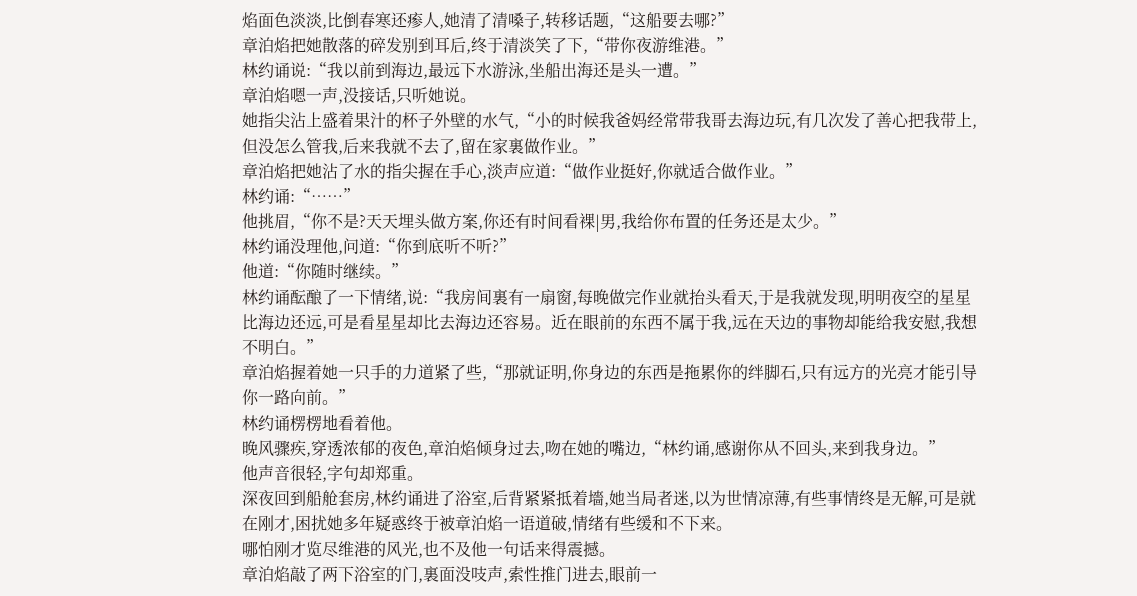焰面色淡淡,比倒春寒还瘆人,她清了清嗓子,转移话题,“这船要去哪?”
章泊焰把她散落的碎发别到耳后,终于清淡笑了下,“带你夜游维港。”
林约诵说:“我以前到海边,最远下水游泳,坐船出海还是头一遭。”
章泊焰嗯一声,没接话,只听她说。
她指尖沾上盛着果汁的杯子外壁的水气,“小的时候我爸妈经常带我哥去海边玩,有几次发了善心把我带上,但没怎么管我,后来我就不去了,留在家裏做作业。”
章泊焰把她沾了水的指尖握在手心,淡声应道:“做作业挺好,你就适合做作业。”
林约诵:“……”
他挑眉,“你不是?天天埋头做方案,你还有时间看裸|男,我给你布置的任务还是太少。”
林约诵没理他,问道:“你到底听不听?”
他道:“你随时继续。”
林约诵酝酿了一下情绪,说:“我房间裏有一扇窗,每晚做完作业就抬头看天,于是我就发现,明明夜空的星星比海边还远,可是看星星却比去海边还容易。近在眼前的东西不属于我,远在天边的事物却能给我安慰,我想不明白。”
章泊焰握着她一只手的力道紧了些,“那就证明,你身边的东西是拖累你的绊脚石,只有远方的光亮才能引导你一路向前。”
林约诵楞楞地看着他。
晚风骤疾,穿透浓郁的夜色,章泊焰倾身过去,吻在她的嘴边,“林约诵,感谢你从不回头,来到我身边。”
他声音很轻,字句却郑重。
深夜回到船舱套房,林约诵进了浴室,后背紧紧抵着墻,她当局者迷,以为世情凉薄,有些事情终是无解,可是就在刚才,困扰她多年疑惑终于被章泊焰一语道破,情绪有些缓和不下来。
哪怕刚才览尽维港的风光,也不及他一句话来得震撼。
章泊焰敲了两下浴室的门,裏面没吱声,索性推门进去,眼前一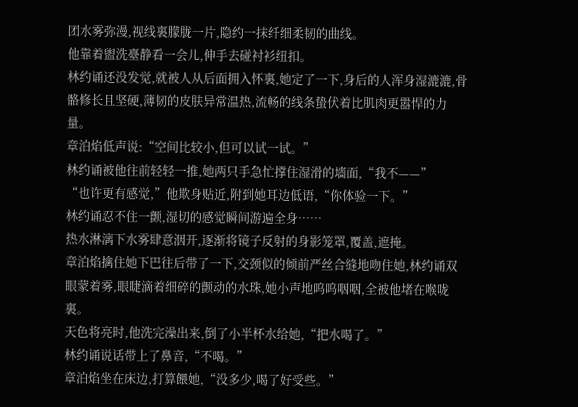团水雾弥漫,视线裏朦胧一片,隐约一抹纤细柔韧的曲线。
他靠着盥洗臺静看一会儿,伸手去碰衬衫纽扣。
林约诵还没发觉,就被人从后面拥入怀裏,她定了一下,身后的人浑身湿漉漉,骨骼修长且坚硬,薄韧的皮肤异常温热,流畅的线条蛰伏着比肌肉更嚣悍的力量。
章泊焰低声说:“空间比较小,但可以试一试。”
林约诵被他往前轻轻一推,她两只手急忙撑住湿滑的墻面,“我不——”
“也许更有感觉,”他欺身贴近,附到她耳边低语,“你体验一下。”
林约诵忍不住一颤,湿切的感觉瞬间游遍全身……
热水淋漓下水雾肆意洇开,逐渐将镜子反射的身影笼罩,覆盖,遮掩。
章泊焰擒住她下巴往后带了一下,交颈似的倾前严丝合缝地吻住她,林约诵双眼蒙着雾,眼睫滴着细碎的颤动的水珠,她小声地呜呜咽咽,全被他堵在喉咙裏。
天色将亮时,他洗完澡出来,倒了小半杯水给她,“把水喝了。”
林约诵说话带上了鼻音,“不喝。”
章泊焰坐在床边,打算餵她,“没多少,喝了好受些。”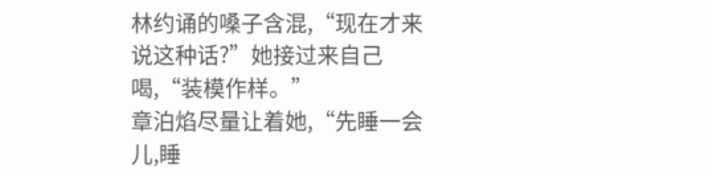林约诵的嗓子含混,“现在才来说这种话?”她接过来自己喝,“装模作样。”
章泊焰尽量让着她,“先睡一会儿,睡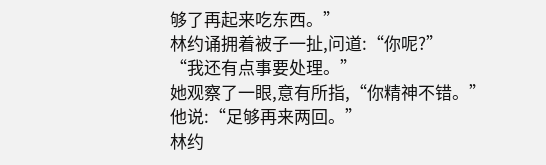够了再起来吃东西。”
林约诵拥着被子一扯,问道:“你呢?”
“我还有点事要处理。”
她观察了一眼,意有所指,“你精神不错。”
他说:“足够再来两回。”
林约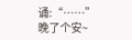诵:“……”
晚了个安~